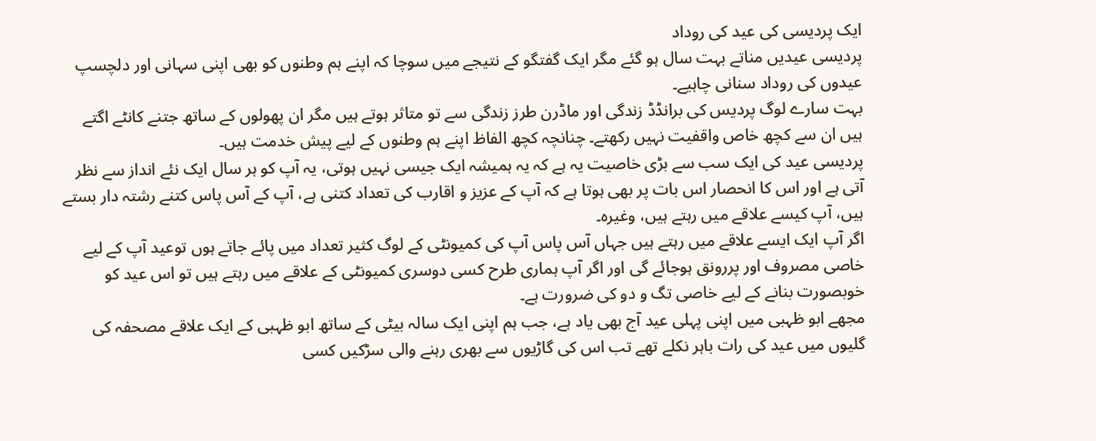ایک پردیسی کی عید کی روداد
پردیسی عیدیں مناتے بہت سال ہو گئے مگر ایک گفتگو کے نتیجے میں سوچا کہ اپنے ہم وطنوں کو بھی اپنی سہانی اور دلچسپ عیدوں کی روداد سنانی چاہیے۔
بہت سارے لوگ پردیس کی برانڈڈ زندگی اور ماڈرن طرز زندگی سے تو متاثر ہوتے ہیں مگر ان پھولوں کے ساتھ جتنے کانٹے اگتے ہیں ان سے کچھ خاص واقفیت نہیں رکھتے۔ چنانچہ کچھ الفاظ اپنے ہم وطنوں کے لیے پیش خدمت ہیں۔
پردیسی عید کی ایک سب سے بڑی خاصیت یہ ہے کہ یہ ہمیشہ ایک جیسی نہیں ہوتی، یہ آپ کو ہر سال ایک نئے انداز سے نظر آتی ہے اور اس کا انحصار اس بات پر بھی ہوتا ہے کہ آپ کے عزیز و اقارب کی تعداد کتنی ہے، آپ کے آس پاس کتنے رشتہ دار بستے ہیں، آپ کیسے علاقے میں رہتے ہیں، وغیرہ۔
اگر آپ ایک ایسے علاقے میں رہتے ہیں جہاں آس پاس آپ کی کمیونٹی کے لوگ کثیر تعداد میں پائے جاتے ہوں توعید آپ کے لیے خاصی مصروف اور پررونق ہوجائے گی اور اگر آپ ہماری طرح کسی دوسری کمیونٹی کے علاقے میں رہتے ہیں تو اس عید کو خوبصورت بنانے کے لیے خاصی تگ و دو کی ضرورت ہے۔
مجھے ابو ظہبی میں اپنی پہلی عید آج بھی یاد ہے، جب ہم اپنی ایک سالہ بیٹی کے ساتھ ابو ظہبی کے ایک علاقے مصحفہ کی گلیوں میں عید کی رات باہر نکلے تھے تب اس کی گاڑیوں سے بھری رہنے والی سڑکیں کسی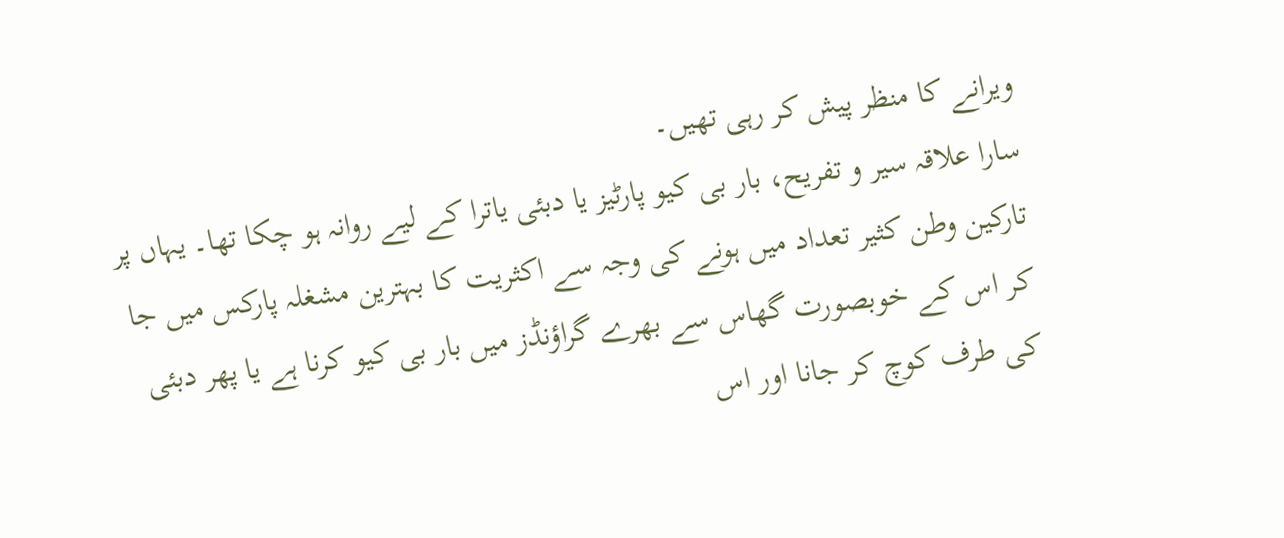ویرانے کا منظر پیش کر رہی تھیں۔
سارا علاقہ سیر و تفریح، بار بی کیو پارٹیز یا دبئی یاترا کے لیے روانہ ہو چکا تھا۔ یہاں پر تارکین وطن کثیر تعداد میں ہونے کی وجہ سے اکثریت کا بہترین مشغلہ پارکس میں جا کر اس کے خوبصورت گھاس سے بھرے گراؤنڈز میں بار بی کیو کرنا ہے یا پھر دبئی کی طرف کوچ کر جانا اور اس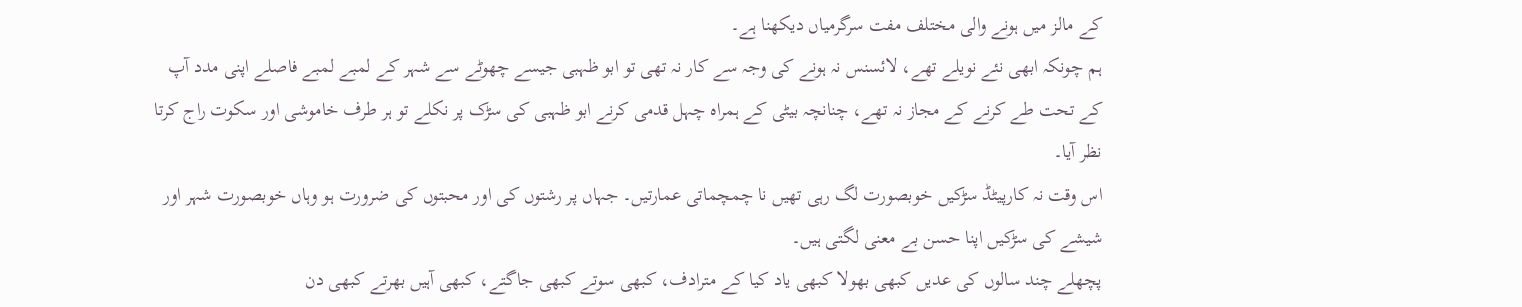کے مالز میں ہونے والی مختلف مفت سرگرمیاں دیکھنا ہے۔
ہم چونکہ ابھی نئے نویلے تھے، لائسنس نہ ہونے کی وجہ سے کار نہ تھی تو ابو ظہبی جیسے چھوٹے سے شہر کے لمبے لمبے فاصلے اپنی مدد آپ کے تحت طے کرنے کے مجاز نہ تھے، چنانچہ بیٹی کے ہمراہ چہل قدمی کرنے ابو ظہبی کی سڑک پر نکلے تو ہر طرف خاموشی اور سکوت راج کرتا نظر آیا۔
اس وقت نہ کارپیٹڈ سڑکیں خوبصورت لگ رہی تھیں نا چمچماتی عمارتیں۔ جہاں پر رشتوں کی اور محبتوں کی ضرورت ہو وہاں خوبصورت شہر اور شیشے کی سڑکیں اپنا حسن بے معنی لگتی ہیں۔
پچھلے چند سالوں کی عدیں کبھی بھولا کبھی یاد کیا کے مترادف، کبھی سوتے کبھی جاگتے، کبھی آہیں بھرتے کبھی دن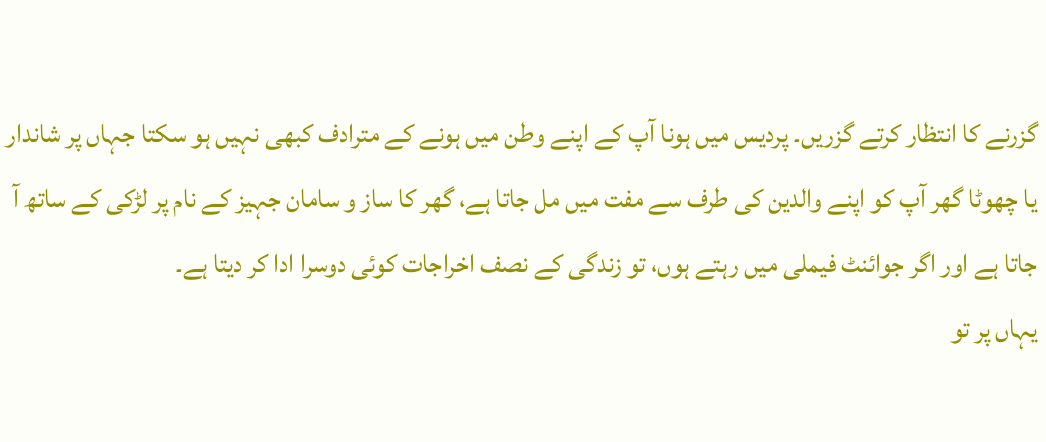گزرنے کا انتظار کرتے گزریں۔ پردیس میں ہونا آپ کے اپنے وطن میں ہونے کے مترادف کبھی نہیں ہو سکتا جہاں پر شاندار یا چھوٹا گھر آپ کو اپنے والدین کی طرف سے مفت میں مل جاتا ہے، گھر کا ساز و سامان جہیز کے نام پر لڑکی کے ساتھ آ جاتا ہے اور اگر جوائنٹ فیملی میں رہتے ہوں، تو زندگی کے نصف اخراجات کوئی دوسرا ادا کر دیتا ہے۔
یہاں پر تو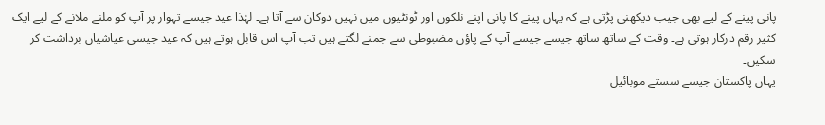پانی پینے کے لیے بھی جیب دیکھنی پڑتی ہے کہ یہاں پینے کا پانی اپنے نلکوں اور ٹونٹیوں میں نہیں دوکان سے آتا ہے۔ لہٰذا عید جیسے تہوار پر آپ کو ملنے ملانے کے لیے ایک کثیر رقم درکار ہوتی ہے۔ وقت کے ساتھ ساتھ جیسے جیسے آپ کے پاؤں مضبوطی سے جمنے لگتے ہیں تب آپ اس قابل ہوتے ہیں کہ عید جیسی عیاشیاں برداشت کر سکیں۔
یہاں پاکستان جیسے سستے موبائیل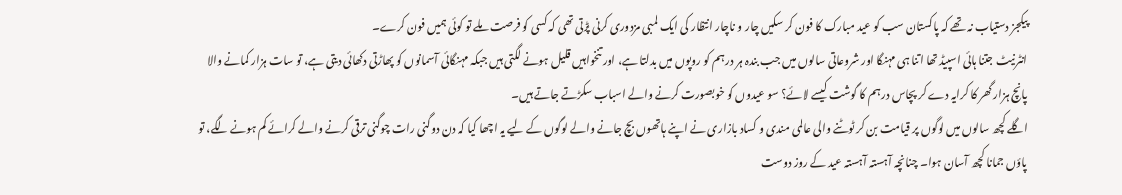پیکجز دستیاب نہ تھے کہ پاکستان سب کو عید مبارک کا فون کر سکیں چار و ناچار انتظار کی ایک لمبی مزدوری کرنی پڑتی تھی کہ کسی کو فرصت ملے تو کوئی ہمیں فون کرے۔
انٹرنیٹ جتنا ہائی اسپیڈ تھا اتنا ہی مہنگا اور شروعاتی سالوں میں جب بندہ ہر درہم کو روپوں میں بدلتا ہے، اور تنخواہیں قلیل ہونے لگتی ہیں جبکہ مہنگائی آسمانوں کو پھاڑتی دکھائی دیتی ہے، تو سات ہزار کمانے والا پانچ ہزار گھر کا کرایہ دے کر پچاس درہم کا گوشت کیسے لائے؟ سو عیدوں کو خوبصورت کرنے والے اسباب سکڑتے جاتے ہیں۔
اگلے کچھ سالوں میں لوگوں پر قیامت بن کر ٹوٹنے والی عالمی مندی و کساد بازاری نے اپنے ہاتھوں بچ جانے والے لوگوں کے لیے یہ اچھا کیا کہ دن دوگنی رات چوگنی ترقی کرنے والے کرائے کم ہونے لگے، تو پاؤں جمانا کچھ آسان ہوا۔ چنانچہ آہستہ آہستہ عید کے روز دوست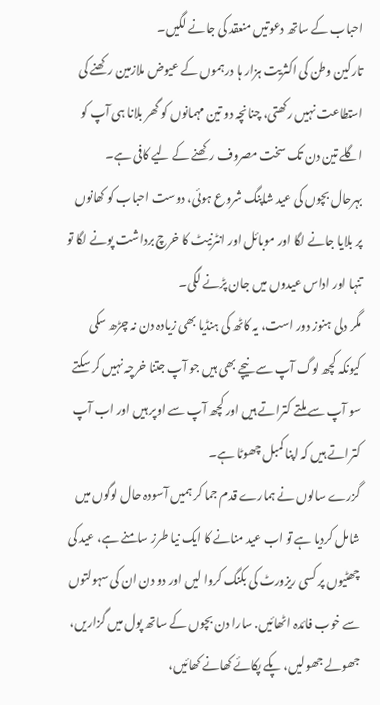احباب کے ساتھ دعوتیں منعقد کی جانے لگیں۔
تارکین وطن کی اکثریت ہزار ہا درہموں کے عیوض ملازمین رکھنے کی استطاعت نہیں رکھتی، چنانچہ دو تین مہمانوں کو گھر بلانا ہی آپ کو اگلے تین دن تک سخت مصروف رکھنے کے لیے کافی ہے۔
بہرحال بچوں کی عید شاپنگ شروع ہوئی، دوست احباب کو کھانوں پر بلایا جانے لگا اور موبائل اور انٹرنیٹ کا خرچ برداشت پونے لگا تو تنہا اور اداس عیدوں میں جان پڑنے لگی۔
مگر دلی ہنوز دور است، یہ کاٹھ کی ہنڈیا بھی زیادہ دن نہ چڑھ سکی کیونکہ کچھ لوگ آپ سے نیچے بھی ہیں جو آپ جتنا خرچہ نہیں کر سکتے سو آپ سے ملتے کتراتے ہیں اور کچھ آپ سے اوپر ہیں اور اب آپ کتراتے ہیں کہ اپنا کمبل چھوٹا ہے۔
گزرے سالوں نے ہمارے قدم جما کر ہمیں آسودہ حال لوگوں میں شامل کردیا ہے تو اب عید منانے کا ایک نیا طرز سامنے ہے، عید کی چھٹیوں پر کسی ریزورٹ کی بکنگ کروا لیں اور دو دن ان کی سہولتوں سے خوب فائدہ اٹھائیں. سارا دن بچوں کے ساتھ پول میں گزاریں، جھولے جھولیں، پکے پکائے کھانے کھائیں،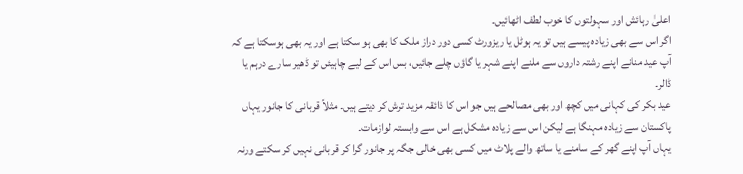اعلیٰ رہائش اور سہولتوں کا خوب لطف اٹھائیں۔
اگر اس سے بھی زیادہ پیسے ہیں تو یہ ہوٹل یا ریزورٹ کسی دور دراز ملک کا بھی ہو سکتا ہے اور یہ بھی ہوسکتا ہے کہ آپ عید منانے اپنے رشتہ داروں سے ملنے اپنے شہر یا گاؤں چلے جائیں، بس اس کے لیے چاہیئں تو ڈھیر سارے درہم یا ڈالر۔
عید بکر کی کہانی میں کچھ اور بھی مصالحے ہیں جو اس کا ذائقہ مزید ترش کر دیتے ہیں۔ مثلاً قربانی کا جانور یہاں پاکستان سے زیادہ مہنگا ہے لیکن اس سے زیادہ مشکل ہے اس سے وابستہ لوازمات۔
یہاں آپ اپنے گھر کے سامنے یا ساتھ والے پلاٹ میں کسی بھی خالی جگہ پر جانور گرا کر قربانی نہیں کر سکتے ورنہ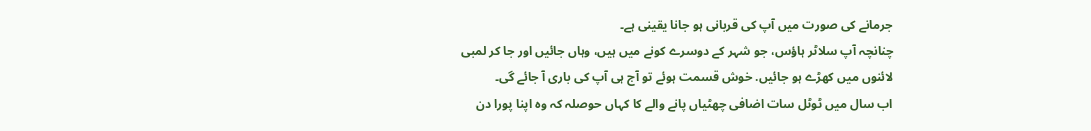جرمانے کی صورت میں آپ کی قربانی ہو جانا یقینی ہے۔
چنانچہ آپ سلاٹر ہاؤس، جو شہر کے دوسرے کونے میں ہیں، وہاں جائیں اور جا کر لمبی لائنوں میں کھڑے ہو جائیں. خوش قسمت ہوئے تو آج ہی آپ کی باری آ جائے گی۔
اب سال میں ٹوٹل سات اضافی چھٹیاں پانے والے کا کہاں حوصلہ کہ وہ اپنا پورا دن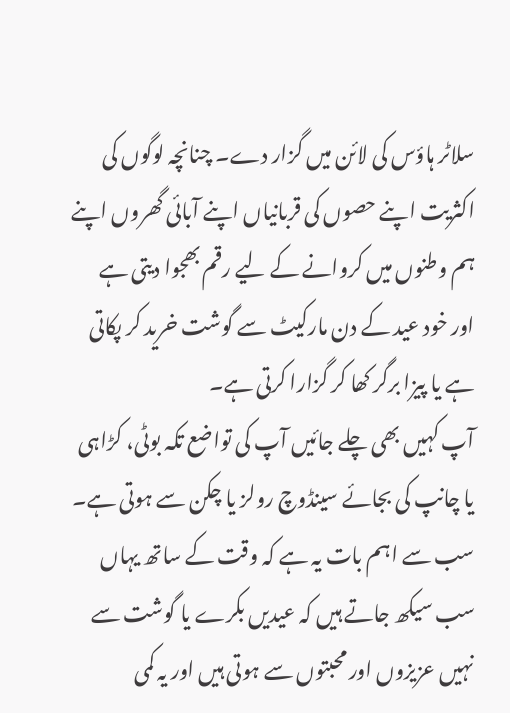سلاٹر ہاؤس کی لائن میں گزار دے۔ چنانچہ لوگوں کی اکثریت اپنے حصوں کی قربانیاں اپنے آبائی گھروں اپنے ہم وطنوں میں کروانے کے لیے رقم بھجوا دیتی ہے اور خود عید کے دن مارکیٹ سے گوشت خرید کر پکاتی ہے یا پیزا برگر کھا کر گزارا کرتی ہے۔
آپ کہیں بھی چلے جائیں آپ کی تواضع تکہ بوٹی، کڑاہی یا چانپ کی بجائے سینڈوچ رولز یا چکن سے ہوتی ہے۔ سب سے اہم بات یہ ہے کہ وقت کے ساتھ یہاں سب سیکھ جاتے ہیں کہ عیدیں بکرے یا گوشت سے نہیں عزیزوں اور محبتوں سے ہوتی ہیں اور یہ کمی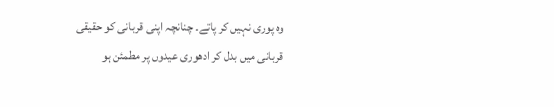وہ پوری نہیں کر پاتے۔ چنانچہ اپنی قربانی کو حقیقی قربانی میں بدل کر ادھوری عیدوں پر مطمئن ہو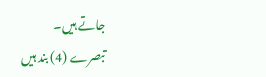جاتے ہیں۔
تبصرے (4) بند ہیں